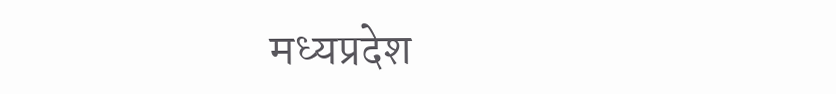मध्यप्रदेश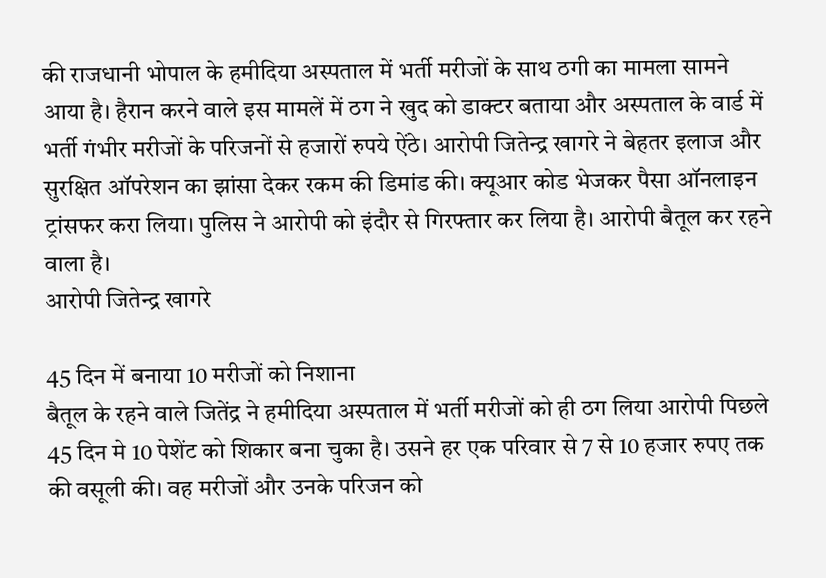की राजधानी भोपाल के हमीदिया अस्पताल में भर्ती मरीजों के साथ ठगी का मामला सामने आया है। हैरान करने वाले इस मामलें में ठग ने खुद को डाक्टर बताया और अस्पताल के वार्ड में भर्ती गंभीर मरीजों के परिजनों से हजारों रुपये ऐंठे। आरोपी जितेन्द्र खागरे ने बेहतर इलाज और सुरक्षित ऑपरेशन का झांसा देकर रकम की डिमांड की। क्यूआर कोड भेजकर पैसा ऑनलाइन ट्रांसफर करा लिया। पुलिस ने आरोपी को इंदौर से गिरफ्तार कर लिया है। आरोपी बैतूल कर रहने वाला है।
आरोपी जितेन्द्र खागरे

45 दिन में बनाया 10 मरीजों को निशाना
बैतूल के रहने वाले जितेंद्र ने हमीदिया अस्पताल में भर्ती मरीजों को ही ठग लिया आरोपी पिछले 45 दिन मे 10 पेशेंट को शिकार बना चुका है। उसने हर एक परिवार से 7 से 10 हजार रुपए तक की वसूली की। वह मरीजों और उनके परिजन को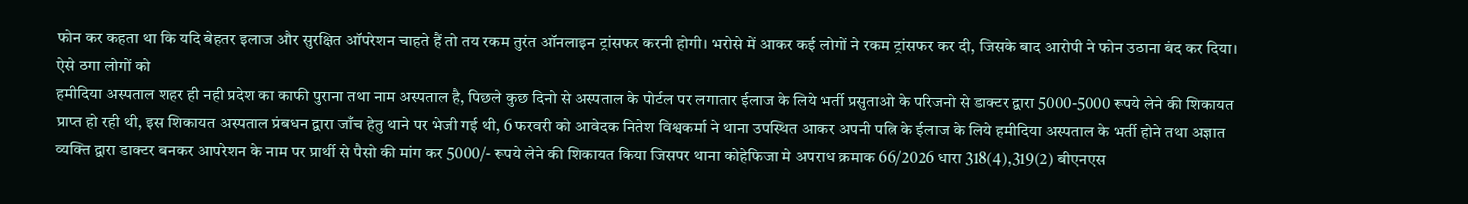फोन कर कहता था कि यदि बेहतर इलाज और सुरक्षित ऑपरेशन चाहते हैं तो तय रकम तुरंत ऑनलाइन ट्रांसफर करनी होगी। भरोसे में आकर कई लोगों ने रकम ट्रांसफर कर दी, जिसके बाद आरोपी ने फोन उठाना बंद कर दिया।
ऐसे ठगा लोगों को
हमीदिया अस्पताल शहर ही नही प्रदेश का काफी पुराना तथा नाम अस्पताल है, पिछले कुछ दिनो से अस्पताल के पोर्टल पर लगातार ईलाज के लिये भर्ती प्रसुताओ के परिजनो से डाक्टर द्वारा 5000-5000 रूपये लेने की शिकायत प्राप्त हो रही थी, इस शिकायत अस्पताल प्रंबधन द्वारा जाँच हेतु थाने पर भेजी गई थी, 6 फरवरी को आवेदक नितेश विश्वकर्मा ने थाना उपस्थित आकर अपनी पत्नि के ईलाज के लिये हमीदिया अस्पताल के भर्ती होने तथा अज्ञात व्यक्ति द्वारा डाक्टर बनकर आपरेशन के नाम पर प्रार्थी से पैसो की मांग कर 5000/- रूपये लेने की शिकायत किया जिसपर थाना कोहेफिजा मे अपराध क्रमाक 66/2026 धारा 318(4),319(2) बीएनएस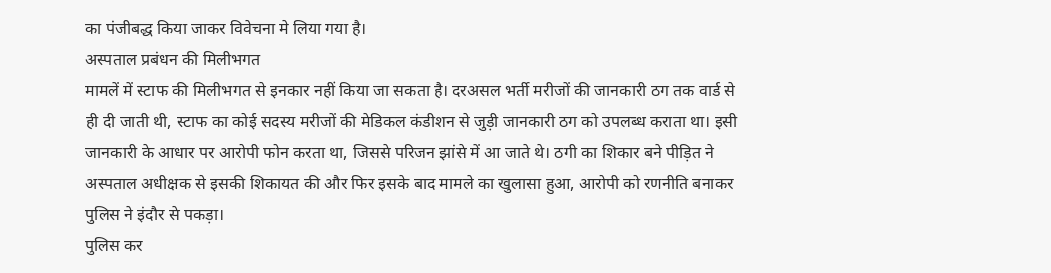का पंजीबद्ध किया जाकर विवेचना मे लिया गया है।
अस्पताल प्रबंधन की मिलीभगत
मामलें में स्टाफ की मिलीभगत से इनकार नहीं किया जा सकता है। दरअसल भर्ती मरीजों की जानकारी ठग तक वार्ड से ही दी जाती थी, स्टाफ का कोई सदस्य मरीजों की मेडिकल कंडीशन से जुड़ी जानकारी ठग को उपलब्ध कराता था। इसी जानकारी के आधार पर आरोपी फोन करता था, जिससे परिजन झांसे में आ जाते थे। ठगी का शिकार बने पीड़ित ने अस्पताल अधीक्षक से इसकी शिकायत की और फिर इसके बाद मामले का खुलासा हुआ, आरोपी को रणनीति बनाकर पुलिस ने इंदौर से पकड़ा।
पुलिस कर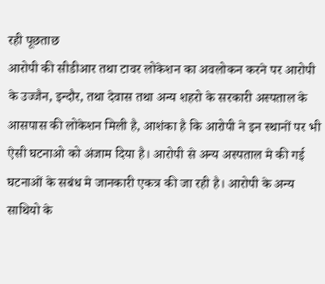रही पूछताछ
आरोपी की सीडीआर तथा टावर लोकेशन का अवलोकन करने पर आरोपी के उज्जैन, इन्दौर, तथा देवास तथा अन्य शहरो के सरकारी अस्पताल के आसपास की लोकेशन मिली है, आशंका है कि आरोपी ने इन स्थानों पर भी ऐसी घटनाओ को अंजाम दिया है। आरोपी से अन्य अस्पताल मे की गई घटनाओं के सबंध मे जानकारी एकत्र की जा रही है। आरोपी के अन्य साथियो के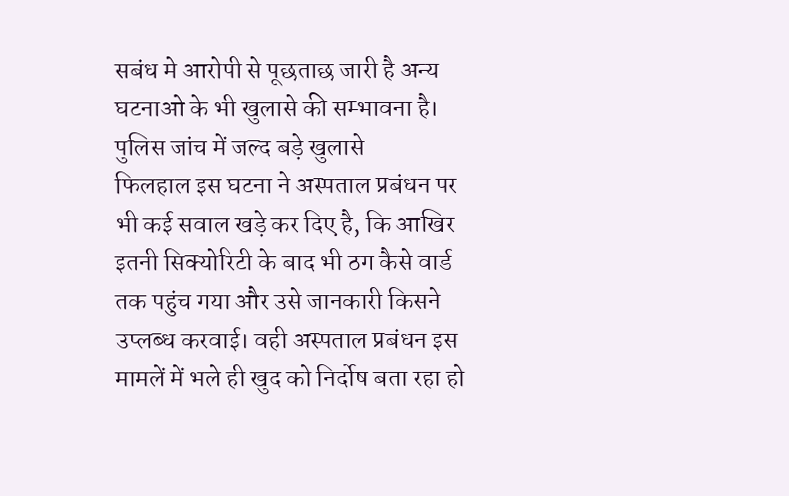सबंध मे आरोपी से पूछताछ जारी है अन्य घटनाओ के भी खुलासे की सम्भावना है।
पुलिस जांच में जल्द बड़े खुलासे
फिलहाल इस घटना ने अस्पताल प्रबंधन पर भी कई सवाल खड़े कर दिए है, कि आखिर इतनी सिक्योरिटी के बाद भी ठग कैसे वार्ड तक पहुंच गया और उसे जानकारी किसने उप्लब्ध करवाई। वही अस्पताल प्रबंधन इस मामलें में भले ही खुद को निर्दोष बता रहा हो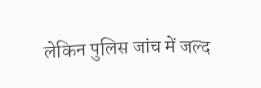लेकिन पुलिस जांच में जल्द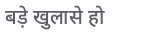बड़े खुलासे हो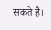सकते है।